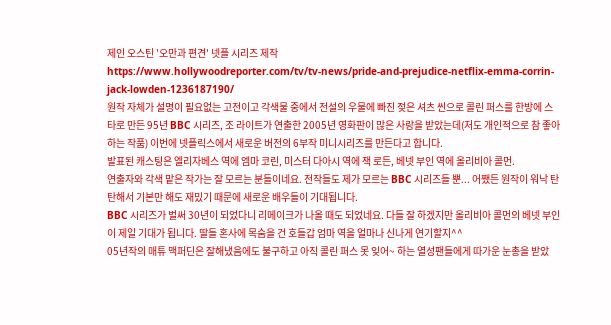제인 오스틴 '오만과 편견' 넷플 시리즈 제작
https://www.hollywoodreporter.com/tv/tv-news/pride-and-prejudice-netflix-emma-corrin-jack-lowden-1236187190/
원작 자체가 설명이 필요없는 고전이고 각색물 중에서 전설의 우물에 빠진 젖은 셔츠 씬으로 콜린 퍼스를 한방에 스타로 만든 95년 BBC 시리즈, 조 라이트가 연출한 2005년 영화판이 많은 사랑을 받았는데(저도 개인적으로 참 좋아하는 작품) 이번에 넷플릭스에서 새로운 버전의 6부작 미니시리즈를 만든다고 합니다.
발표된 캐스팅은 엘리자베스 역에 엠마 코린, 미스터 다아시 역에 잭 로든, 베넷 부인 역에 올리비아 콜먼.
연출자와 각색 맡은 작가는 잘 모르는 분들이네요. 전작들도 제가 모르는 BBC 시리즈들 뿐... 어쨌든 원작이 워낙 탄탄해서 기본만 해도 재밌기 때문에 새로운 배우들이 기대됩니다.
BBC 시리즈가 벌써 30년이 되었다니 리메이크가 나올 때도 되었네요. 다들 잘 하겠지만 올리비아 콜먼의 베넷 부인이 제일 기대가 됩니다. 딸들 혼사에 목숨을 건 호들갑 엄마 역을 얼마나 신나게 연기할지^^
05년작의 매튜 맥퍼딘은 잘해냈음에도 불구하고 아직 콜린 퍼스 못 잊어~ 하는 열성팬들에게 따가운 눈총을 받았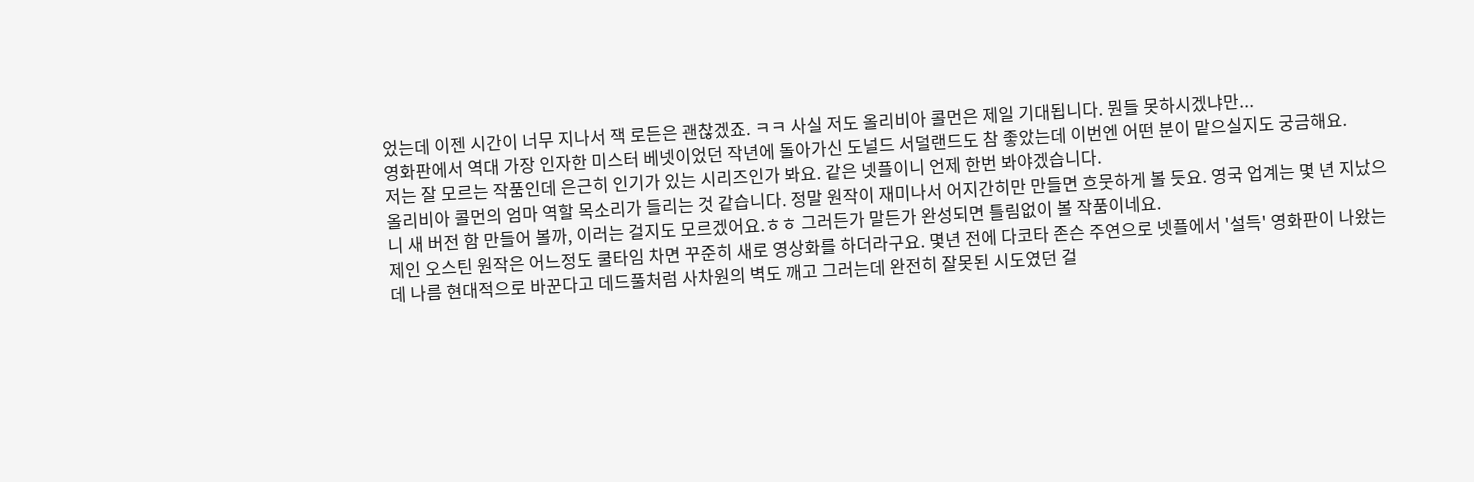었는데 이젠 시간이 너무 지나서 잭 로든은 괜찮겠죠. ㅋㅋ 사실 저도 올리비아 콜먼은 제일 기대됩니다. 뭔들 못하시겠냐만...
영화판에서 역대 가장 인자한 미스터 베넷이었던 작년에 돌아가신 도널드 서덜랜드도 참 좋았는데 이번엔 어떤 분이 맡으실지도 궁금해요.
저는 잘 모르는 작품인데 은근히 인기가 있는 시리즈인가 봐요. 같은 넷플이니 언제 한번 봐야겠습니다.
올리비아 콜먼의 엄마 역할 목소리가 들리는 것 같습니다. 정말 원작이 재미나서 어지간히만 만들면 흐뭇하게 볼 듯요. 영국 업계는 몇 년 지났으니 새 버전 함 만들어 볼까, 이러는 걸지도 모르겠어요.ㅎㅎ 그러든가 말든가 완성되면 틀림없이 볼 작품이네요.
제인 오스틴 원작은 어느정도 쿨타임 차면 꾸준히 새로 영상화를 하더라구요. 몇년 전에 다코타 존슨 주연으로 넷플에서 '설득' 영화판이 나왔는데 나름 현대적으로 바꾼다고 데드풀처럼 사차원의 벽도 깨고 그러는데 완전히 잘못된 시도였던 걸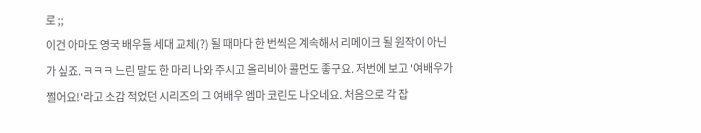로 ;;
이건 아마도 영국 배우들 세대 교체(?) 될 때마다 한 번씩은 계속해서 리메이크 될 원작이 아닌가 싶죠. ㅋㅋㅋ 느린 말도 한 마리 나와 주시고 올리비아 콜먼도 좋구요. 저번에 보고 '여배우가 쩔어요!'라고 소감 적었던 시리즈의 그 여배우 엠마 코린도 나오네요. 처음으로 각 잡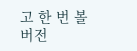고 한 번 볼 버전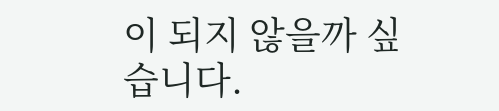이 되지 않을까 싶습니다.